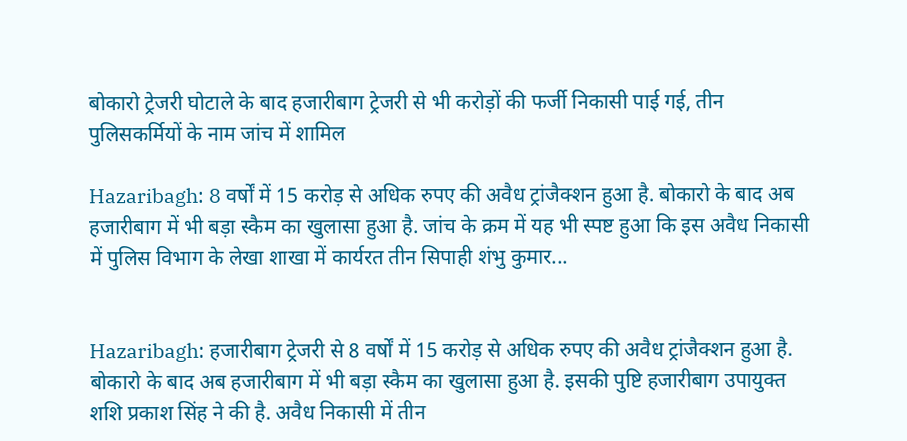बोकारो ट्रेजरी घोटाले के बाद हजारीबाग ट्रेजरी से भी करोड़ों की फर्जी निकासी पाई गई, तीन पुलिसकर्मियों के नाम जांच में शामिल

Hazaribagh: 8 वर्षों में 15 करोड़ से अधिक रुपए की अवैध ट्रांजैक्शन हुआ है. बोकारो के बाद अब हजारीबाग में भी बड़ा स्कैम का खुलासा हुआ है. जांच के क्रम में यह भी स्पष्ट हुआ कि इस अवैध निकासी में पुलिस विभाग के लेखा शाखा में कार्यरत तीन सिपाही शंभु कुमार...


Hazaribagh: हजारीबाग ट्रेजरी से 8 वर्षों में 15 करोड़ से अधिक रुपए की अवैध ट्रांजैक्शन हुआ है. बोकारो के बाद अब हजारीबाग में भी बड़ा स्कैम का खुलासा हुआ है. इसकी पुष्टि हजारीबाग उपायुक्त शशि प्रकाश सिंह ने की है. अवैध निकासी में तीन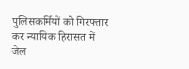पुलिसकर्मियों को गिरफ्तार कर न्यायिक हिरासत में जेल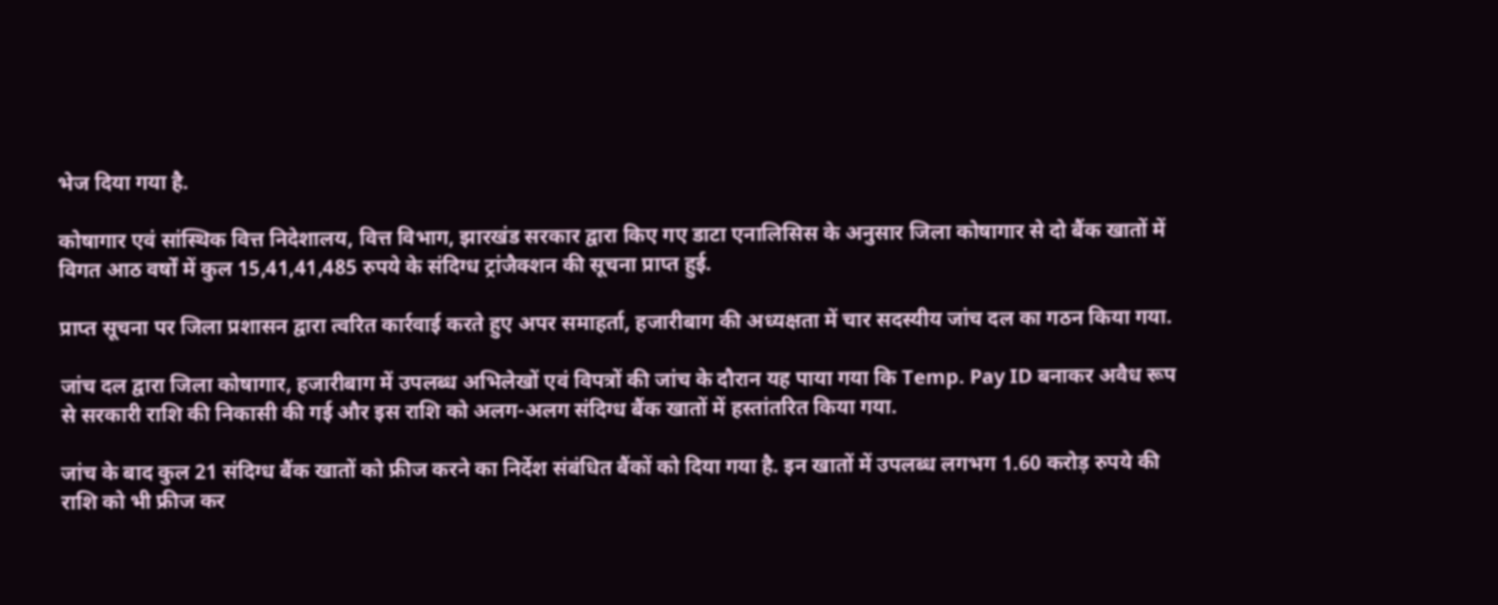भेज दिया गया है.

कोषागार एवं सांस्थिक वित्त निदेशालय, वित्त विभाग, झारखंड सरकार द्वारा किए गए डाटा एनालिसिस के अनुसार जिला कोषागार से दो बैंक खातों में विगत आठ वर्षों में कुल 15,41,41,485 रुपये के संदिग्ध ट्रांजैक्शन की सूचना प्राप्त हुई.

प्राप्त सूचना पर जिला प्रशासन द्वारा त्वरित कार्रवाई करते हुए अपर समाहर्ता, हजारीबाग की अध्यक्षता में चार सदस्यीय जांच दल का गठन किया गया.

जांच दल द्वारा जिला कोषागार, हजारीबाग में उपलब्ध अभिलेखों एवं विपत्रों की जांच के दौरान यह पाया गया कि Temp. Pay ID बनाकर अवैध रूप से सरकारी राशि की निकासी की गई और इस राशि को अलग-अलग संदिग्ध बैंक खातों में हस्तांतरित किया गया.

जांच के बाद कुल 21 संदिग्ध बैंक खातों को फ्रीज करने का निर्देश संबंधित बैंकों को दिया गया है. इन खातों में उपलब्ध लगभग 1.60 करोड़ रुपये की राशि को भी फ्रीज कर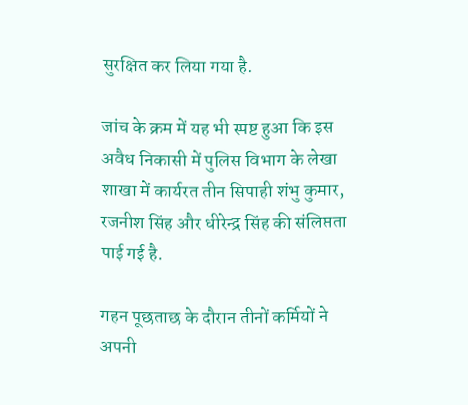सुरक्षित कर लिया गया है.

जांच के क्रम में यह भी स्पष्ट हुआ कि इस अवैध निकासी में पुलिस विभाग के लेखा शाखा में कार्यरत तीन सिपाही शंभु कुमार, रजनीश सिंह और धीरेन्द्र सिंह की संलिप्तता पाई गई है.

गहन पूछताछ के दौरान तीनों कर्मियों ने अपनी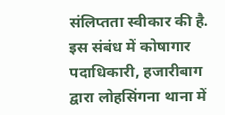संलिप्तता स्वीकार की है. इस संबंध में कोषागार पदाधिकारी, हजारीबाग द्वारा लोहसिंगना थाना में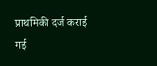प्राथमिकी दर्ज कराई गई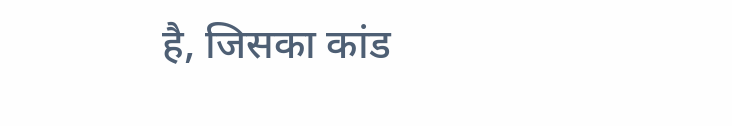है, जिसका कांड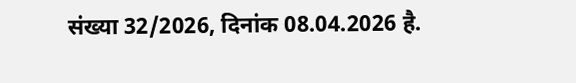संख्या 32/2026, दिनांक 08.04.2026 है.